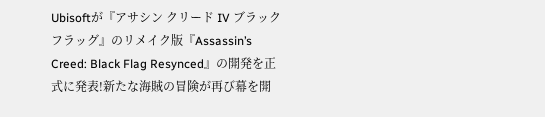Ubisoftが『アサシン クリード IV ブラック フラッグ』のリメイク版『Assassin’s Creed: Black Flag Resynced』の開発を正式に発表!新たな海賊の冒険が再び幕を開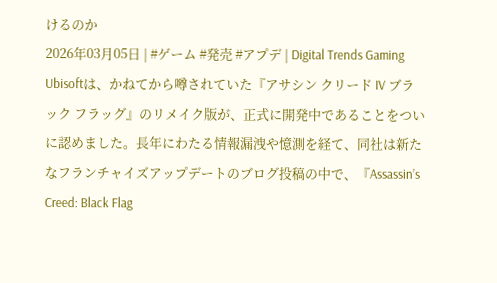けるのか
2026年03月05日 | #ゲーム #発売 #アプデ | Digital Trends Gaming
Ubisoftは、かねてから噂されていた『アサシン クリード IV ブラック フラッグ』のリメイク版が、正式に開発中であることをついに認めました。長年にわたる情報漏洩や憶測を経て、同社は新たなフランチャイズアップデートのブログ投稿の中で、『Assassin’s Creed: Black Flag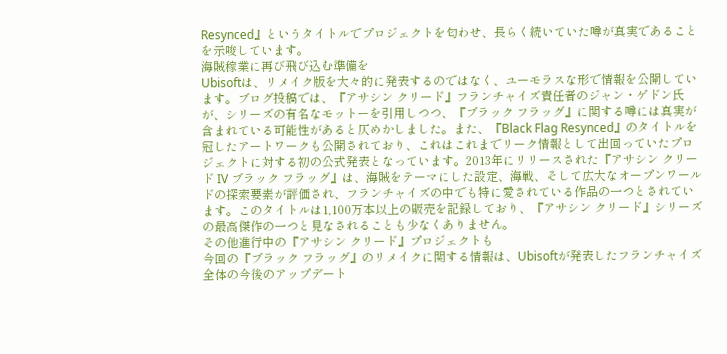Resynced』というタイトルでプロジェクトを匂わせ、長らく続いていた噂が真実であることを示唆しています。
海賊稼業に再び飛び込む準備を
Ubisoftは、リメイク版を大々的に発表するのではなく、ユーモラスな形で情報を公開しています。ブログ投稿では、『アサシン クリード』フランチャイズ責任者のジャン・ゲドン氏が、シリーズの有名なモットーを引用しつつ、『ブラック フラッグ』に関する噂には真実が含まれている可能性があると仄めかしました。また、『Black Flag Resynced』のタイトルを冠したアートワークも公開されており、これはこれまでリーク情報として出回っていたプロジェクトに対する初の公式発表となっています。2013年にリリースされた『アサシン クリード IV ブラック フラッグ』は、海賊をテーマにした設定、海戦、そして広大なオープンワールドの探索要素が評価され、フランチャイズの中でも特に愛されている作品の一つとされています。このタイトルは1,100万本以上の販売を記録しており、『アサシン クリード』シリーズの最高傑作の一つと見なされることも少なくありません。
その他進行中の『アサシン クリード』プロジェクトも
今回の『ブラック フラッグ』のリメイクに関する情報は、Ubisoftが発表したフランチャイズ全体の今後のアップデート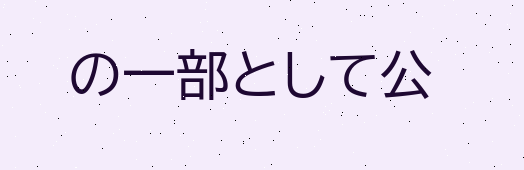の一部として公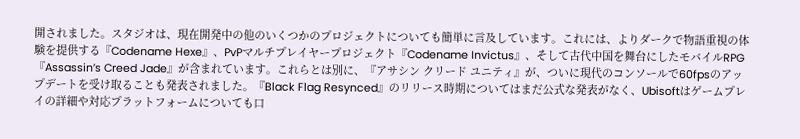開されました。スタジオは、現在開発中の他のいくつかのプロジェクトについても簡単に言及しています。これには、よりダークで物語重視の体験を提供する『Codename Hexe』、PvPマルチプレイヤープロジェクト『Codename Invictus』、そして古代中国を舞台にしたモバイルRPG『Assassin’s Creed Jade』が含まれています。これらとは別に、『アサシン クリード ユニティ』が、ついに現代のコンソールで60fpsのアップデートを受け取ることも発表されました。『Black Flag Resynced』のリリース時期についてはまだ公式な発表がなく、Ubisoftはゲームプレイの詳細や対応プラットフォームについても口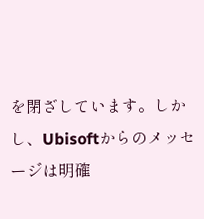を閉ざしています。しかし、Ubisoftからのメッセージは明確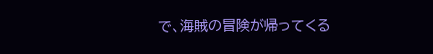で、海賊の冒険が帰ってくる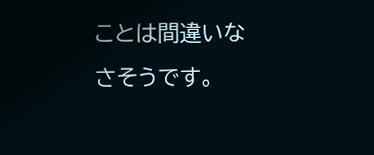ことは間違いなさそうです。